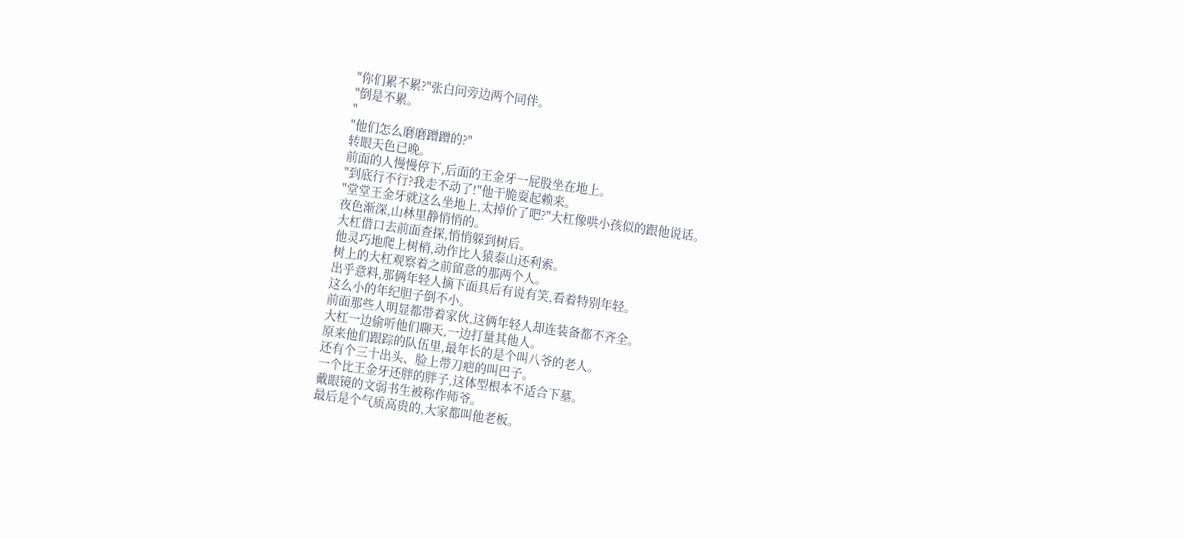"你们累不累?"张白问旁边两个同伴。
"倒是不累。
"
"他们怎么磨磨蹭蹭的?"
转眼天色已晚。
前面的人慢慢停下,后面的王金牙一屁股坐在地上。
"到底行不行?我走不动了!"他干脆耍起赖来。
"堂堂王金牙就这么坐地上,太掉价了吧?"大杠像哄小孩似的跟他说话。
夜色渐深,山林里静悄悄的。
大杠借口去前面查探,悄悄躲到树后。
他灵巧地爬上树梢,动作比人猿泰山还利索。
树上的大杠观察着之前留意的那两个人。
出乎意料,那俩年轻人摘下面具后有说有笑,看着特别年轻。
这么小的年纪胆子倒不小。
前面那些人明显都带着家伙,这俩年轻人却连装备都不齐全。
大杠一边偷听他们聊天,一边打量其他人。
原来他们跟踪的队伍里,最年长的是个叫八爷的老人。
还有个三十出头、脸上带刀疤的叫巴子。
一个比王金牙还胖的胖子,这体型根本不适合下墓。
戴眼镜的文弱书生被称作师爷。
最后是个气质高贵的,大家都叫他老板。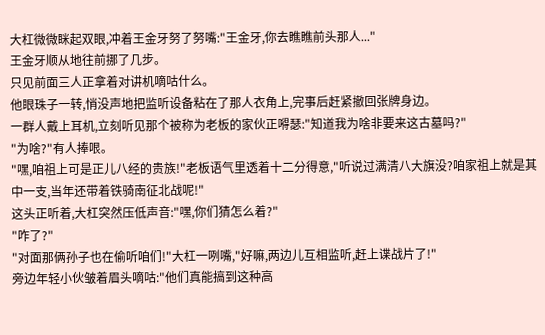大杠微微眯起双眼,冲着王金牙努了努嘴:"王金牙,你去瞧瞧前头那人..."
王金牙顺从地往前挪了几步。
只见前面三人正拿着对讲机嘀咕什么。
他眼珠子一转,悄没声地把监听设备粘在了那人衣角上,完事后赶紧撤回张牌身边。
一群人戴上耳机,立刻听见那个被称为老板的家伙正嘚瑟:"知道我为啥非要来这古墓吗?"
"为啥?"有人捧哏。
"嘿,咱祖上可是正儿八经的贵族!"老板语气里透着十二分得意,"听说过满清八大旗没?咱家祖上就是其中一支,当年还带着铁骑南征北战呢!"
这头正听着,大杠突然压低声音:"嘿,你们猜怎么着?"
"咋了?"
"对面那俩孙子也在偷听咱们!"大杠一咧嘴,"好嘛,两边儿互相监听,赶上谍战片了!"
旁边年轻小伙皱着眉头嘀咕:"他们真能搞到这种高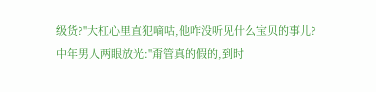级货?"大杠心里直犯嘀咕,他咋没听见什么宝贝的事儿?
中年男人两眼放光:"甭管真的假的,到时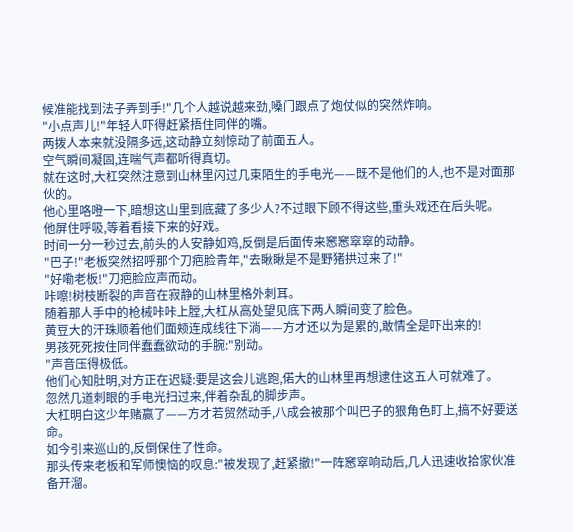候准能找到法子弄到手!"几个人越说越来劲,嗓门跟点了炮仗似的突然炸响。
"小点声儿!"年轻人吓得赶紧捂住同伴的嘴。
两拨人本来就没隔多远,这动静立刻惊动了前面五人。
空气瞬间凝固,连喘气声都听得真切。
就在这时,大杠突然注意到山林里闪过几束陌生的手电光——既不是他们的人,也不是对面那伙的。
他心里咯噔一下,暗想这山里到底藏了多少人?不过眼下顾不得这些,重头戏还在后头呢。
他屏住呼吸,等着看接下来的好戏。
时间一分一秒过去,前头的人安静如鸡,反倒是后面传来窸窸窣窣的动静。
"巴子!"老板突然招呼那个刀疤脸青年,"去瞅瞅是不是野猪拱过来了!"
"好嘞老板!"刀疤脸应声而动。
咔嚓!树枝断裂的声音在寂静的山林里格外刺耳。
随着那人手中的枪械咔咔上膛,大杠从高处望见底下两人瞬间变了脸色。
黄豆大的汗珠顺着他们面颊连成线往下淌——方才还以为是累的,敢情全是吓出来的!
男孩死死按住同伴蠢蠢欲动的手腕:"别动。
"声音压得极低。
他们心知肚明,对方正在迟疑:要是这会儿逃跑,偌大的山林里再想逮住这五人可就难了。
忽然几道刺眼的手电光扫过来,伴着杂乱的脚步声。
大杠明白这少年赌赢了——方才若贸然动手,八成会被那个叫巴子的狠角色盯上,搞不好要送命。
如今引来巡山的,反倒保住了性命。
那头传来老板和军师懊恼的叹息:"被发现了,赶紧撤!"一阵窸窣响动后,几人迅速收拾家伙准备开溜。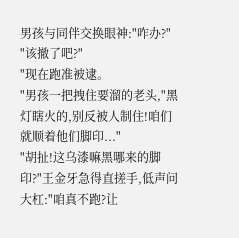男孩与同伴交换眼神:"咋办?"
"该撤了吧?"
"现在跑准被逮。
"男孩一把拽住要溜的老头,"黑灯瞎火的,别反被人制住!咱们就顺着他们脚印..."
"胡扯!这乌漆嘛黑哪来的脚印?"王金牙急得直搓手,低声问大杠:"咱真不跑?让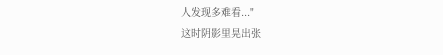人发现多难看..."
这时阴影里晃出张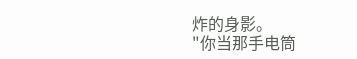炸的身影。
"你当那手电筒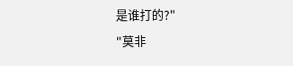是谁打的?"
"莫非